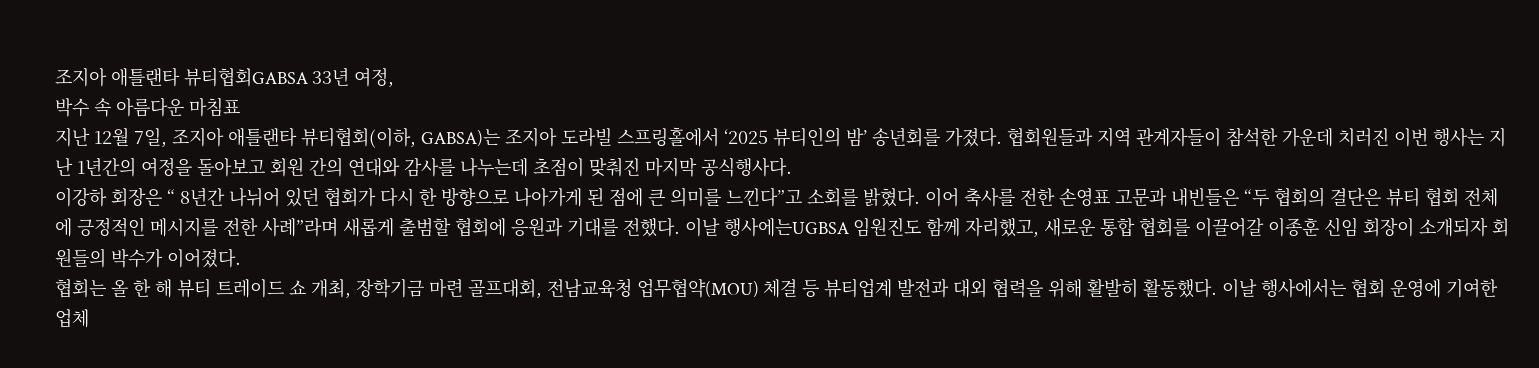조지아 애틀랜타 뷰티협회GABSA 33년 여정,
박수 속 아름다운 마침표
지난 12월 7일, 조지아 애틀랜타 뷰티협회(이하, GABSA)는 조지아 도라빌 스프링홀에서 ‘2025 뷰티인의 밤’ 송년회를 가졌다. 협회원들과 지역 관계자들이 참석한 가운데 치러진 이번 행사는 지난 1년간의 여정을 돌아보고 회원 간의 연대와 감사를 나누는데 초점이 맞춰진 마지막 공식행사다.
이강하 회장은 “ 8년간 나뉘어 있던 협회가 다시 한 방향으로 나아가게 된 점에 큰 의미를 느낀다”고 소회를 밝혔다. 이어 축사를 전한 손영표 고문과 내빈들은 “두 협회의 결단은 뷰티 협회 전체에 긍정적인 메시지를 전한 사례”라며 새롭게 출범할 협회에 응원과 기대를 전했다. 이날 행사에는UGBSA 임원진도 함께 자리했고, 새로운 통합 협회를 이끌어갈 이종훈 신임 회장이 소개되자 회원들의 박수가 이어졌다.
협회는 올 한 해 뷰티 트레이드 쇼 개최, 장학기금 마련 골프대회, 전남교육청 업무협약(MOU) 체결 등 뷰티업계 발전과 대외 협력을 위해 활발히 활동했다. 이날 행사에서는 협회 운영에 기여한 업체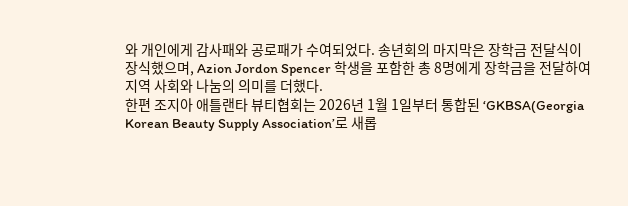와 개인에게 감사패와 공로패가 수여되었다. 송년회의 마지막은 장학금 전달식이 장식했으며, Azion Jordon Spencer 학생을 포함한 총 8명에게 장학금을 전달하여 지역 사회와 나눔의 의미를 더했다.
한편 조지아 애틀랜타 뷰티협회는 2026년 1월 1일부터 통합된 ‘GKBSA(Georgia Korean Beauty Supply Association’로 새롭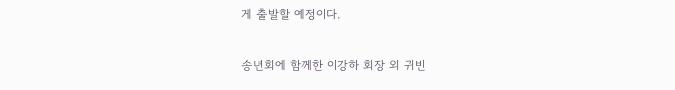게 출발할 예정이다.

송년회에 함께한 이강하 회장 외 귀빈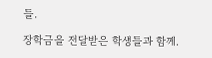들.

장학금을 전달받은 학생들과 함께.